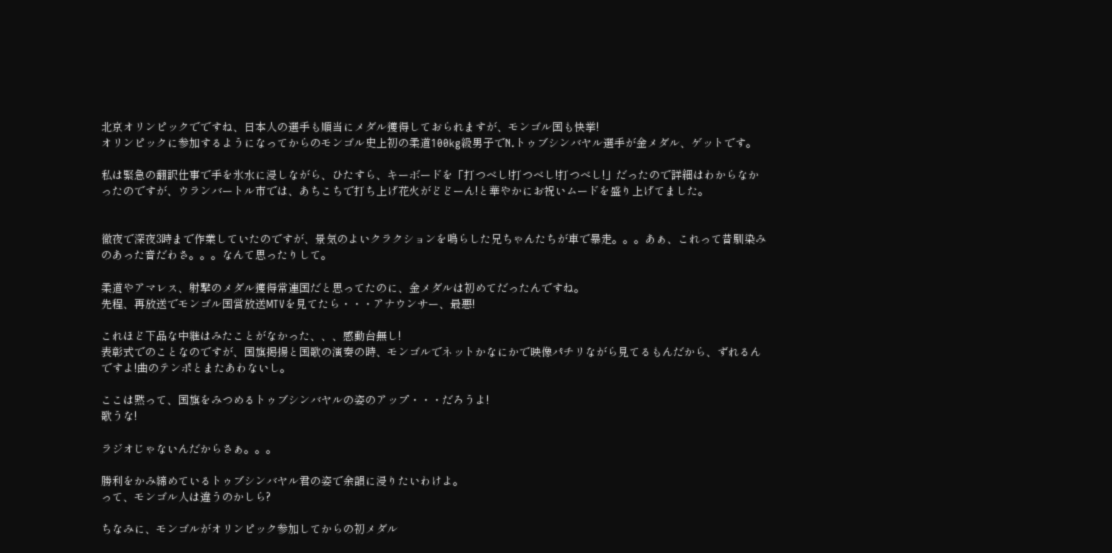北京オリンピックでですね、日本人の選手も順当にメダル獲得しておられますが、モンゴル国も快挙!
オリンピックに参加するようになってからのモンゴル史上初の柔道100kg級男子でN.トゥブシンバヤル選手が金メダル、ゲットです。

私は緊急の翻訳仕事で手を氷水に浸しながら、ひたすら、キーボードを「打つべし!打つべし!打つべし!」だったので詳細はわからなかったのですが、ウランバートル市では、あちこちで打ち上げ花火がどどーん!と華やかにお祝いムードを盛り上げてました。


徹夜で深夜3時まで作業していたのですが、景気のよいクラクションを鳴らした兄ちゃんたちが車で暴走。。。あぁ、これって昔馴染みのあった音だわさ。。。なんて思ったりして。

柔道やアマレス、射撃のメダル獲得常連国だと思ってたのに、金メダルは初めてだったんですね。
先程、再放送でモンゴル国営放送MTVを見てたら・・・アナウンサー、最悪!

これほど下品な中継はみたことがなかった、、、感動台無し!
表彰式でのことなのですが、国旗掲揚と国歌の演奏の時、モンゴルでネットかなにかで映像パチリながら見てるもんだから、ずれるんですよ!曲のテンポとまたあわないし。

ここは黙って、国旗をみつめるトゥブシンバヤルの姿のアップ・・・だろうよ!
歌うな!

ラジオじゃないんだからさぁ。。。

勝利をかみ締めているトゥブシンバヤル君の姿で余韻に浸りたいわけよ。
って、モンゴル人は違うのかしら?

ちなみに、モンゴルがオリンピック参加してからの初メダル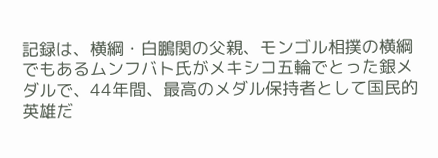記録は、横綱・白鵬関の父親、モンゴル相撲の横綱でもあるムンフバト氏がメキシコ五輪でとった銀メダルで、44年間、最高のメダル保持者として国民的英雄だ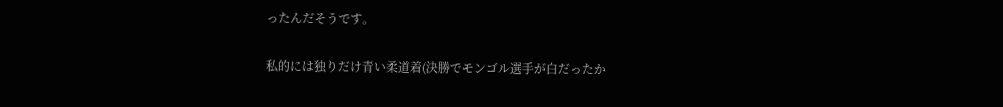ったんだそうです。

私的には独りだけ青い柔道着(決勝でモンゴル選手が白だったか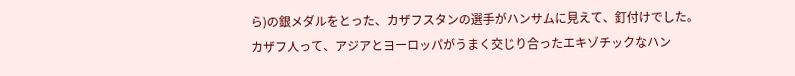ら)の銀メダルをとった、カザフスタンの選手がハンサムに見えて、釘付けでした。
カザフ人って、アジアとヨーロッパがうまく交じり合ったエキゾチックなハン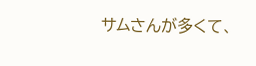サムさんが多くて、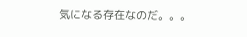気になる存在なのだ。。。